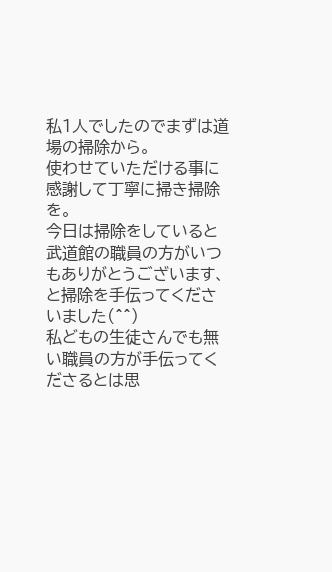私1人でしたのでまずは道場の掃除から。
使わせていただける事に感謝して丁寧に掃き掃除を。
今日は掃除をしていると武道館の職員の方がいつもありがとうございます、と掃除を手伝ってくださいました(^^)
私どもの生徒さんでも無い職員の方が手伝ってくださるとは思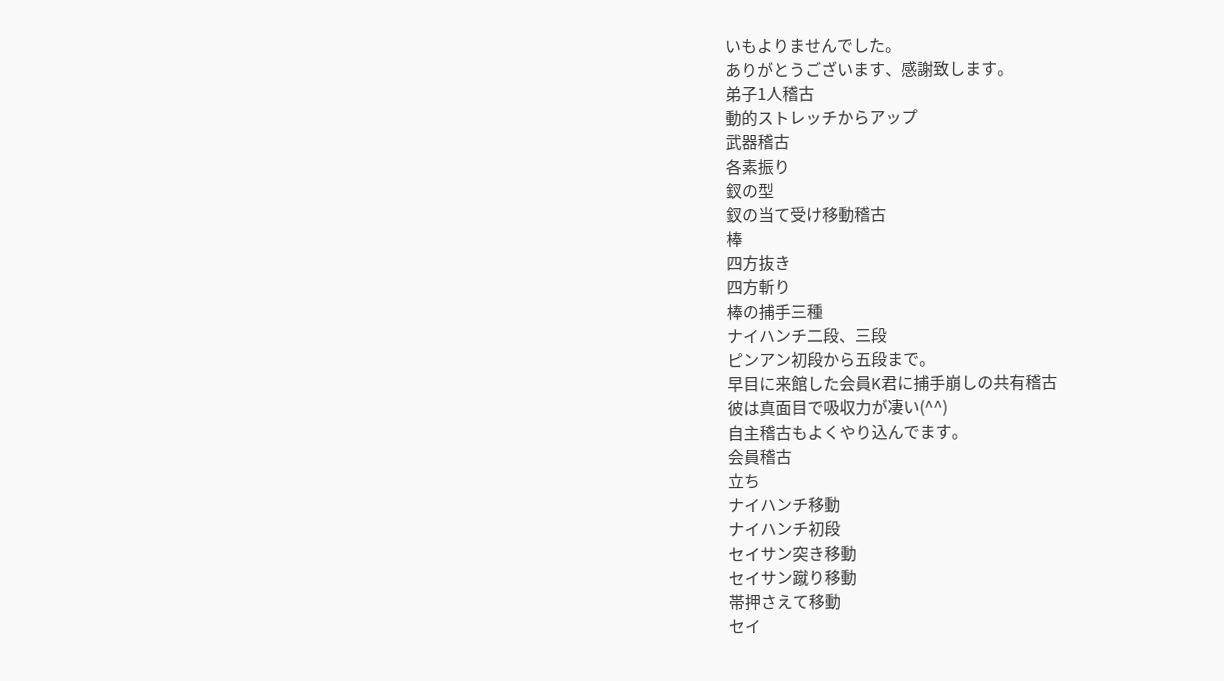いもよりませんでした。
ありがとうございます、感謝致します。
弟子1人稽古
動的ストレッチからアップ
武器稽古
各素振り
釵の型
釵の当て受け移動稽古
棒
四方抜き
四方斬り
棒の捕手三種
ナイハンチ二段、三段
ピンアン初段から五段まで。
早目に来館した会員K君に捕手崩しの共有稽古
彼は真面目で吸収力が凄い(^^)
自主稽古もよくやり込んでます。
会員稽古
立ち
ナイハンチ移動
ナイハンチ初段
セイサン突き移動
セイサン蹴り移動
帯押さえて移動
セイ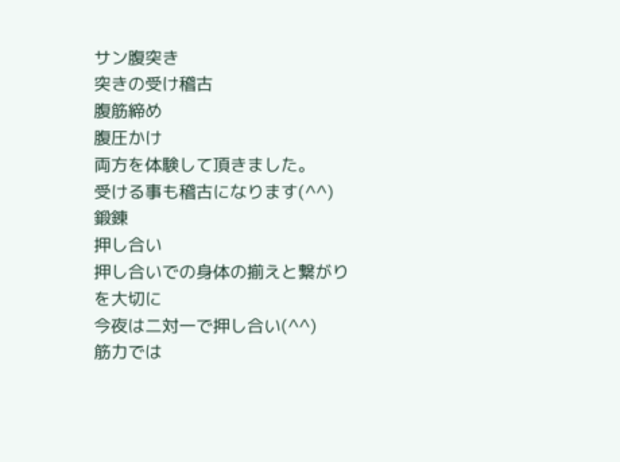サン腹突き
突きの受け稽古
腹筋締め
腹圧かけ
両方を体験して頂きました。
受ける事も稽古になります(^^)
鍛錬
押し合い
押し合いでの身体の揃えと繋がりを大切に
今夜は二対一で押し合い(^^)
筋力では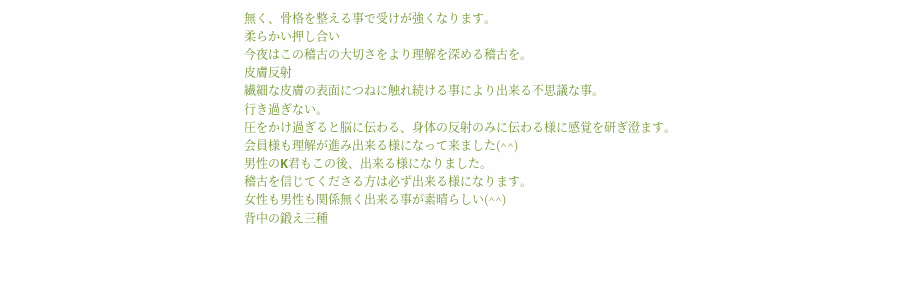無く、骨格を整える事で受けが強くなります。
柔らかい押し合い
今夜はこの稽古の大切さをより理解を深める稽古を。
皮膚反射
繊細な皮膚の表面につねに触れ続ける事により出来る不思議な事。
行き過ぎない。
圧をかけ過ぎると脳に伝わる、身体の反射のみに伝わる様に感覚を研ぎ澄ます。
会員様も理解が進み出来る様になって来ました(^^)
男性のK君もこの後、出来る様になりました。
稽古を信じてくださる方は必ず出来る様になります。
女性も男性も関係無く出来る事が素晴らしい(^^)
背中の鍛え三種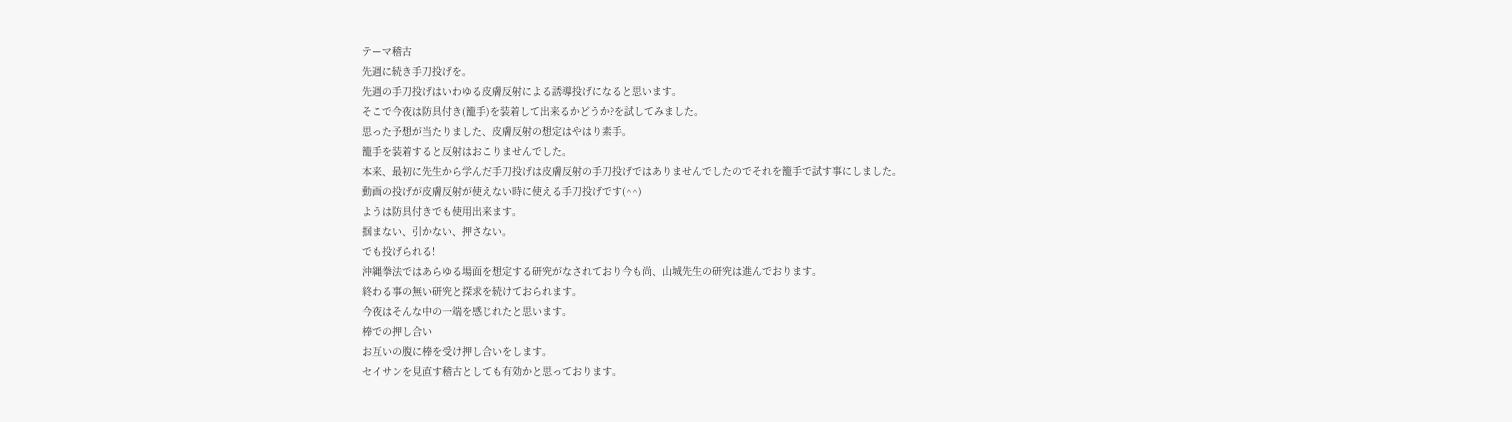テーマ稽古
先週に続き手刀投げを。
先週の手刀投げはいわゆる皮膚反射による誘導投げになると思います。
そこで今夜は防具付き(籠手)を装着して出来るかどうか?を試してみました。
思った予想が当たりました、皮膚反射の想定はやはり素手。
籠手を装着すると反射はおこりませんでした。
本来、最初に先生から学んだ手刀投げは皮膚反射の手刀投げではありませんでしたのでそれを籠手で試す事にしました。
動画の投げが皮膚反射が使えない時に使える手刀投げです(^^)
ようは防具付きでも使用出来ます。
掴まない、引かない、押さない。
でも投げられる!
沖縄拳法ではあらゆる場面を想定する研究がなされており今も尚、山城先生の研究は進んでおります。
終わる事の無い研究と探求を続けておられます。
今夜はそんな中の一端を感じれたと思います。
棒での押し合い
お互いの腹に棒を受け押し合いをします。
セイサンを見直す稽古としても有効かと思っております。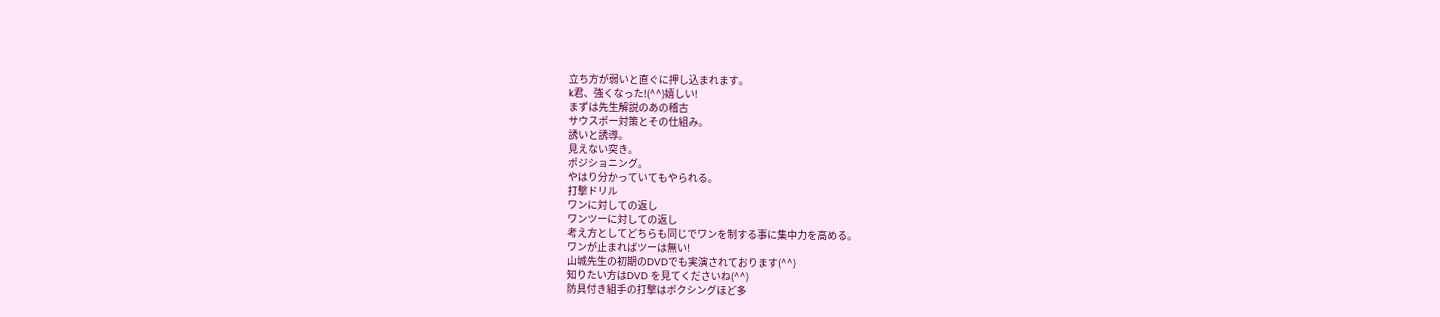立ち方が弱いと直ぐに押し込まれます。
k君、強くなった!(^^)嬉しい!
まずは先生解説のあの稽古
サウスポー対策とその仕組み。
誘いと誘導。
見えない突き。
ポジショニング。
やはり分かっていてもやられる。
打撃ドリル
ワンに対しての返し
ワンツーに対しての返し
考え方としてどちらも同じでワンを制する事に集中力を高める。
ワンが止まればツーは無い!
山城先生の初期のDVDでも実演されております(^^)
知りたい方はDVD を見てくださいね(^^)
防具付き組手の打撃はボクシングほど多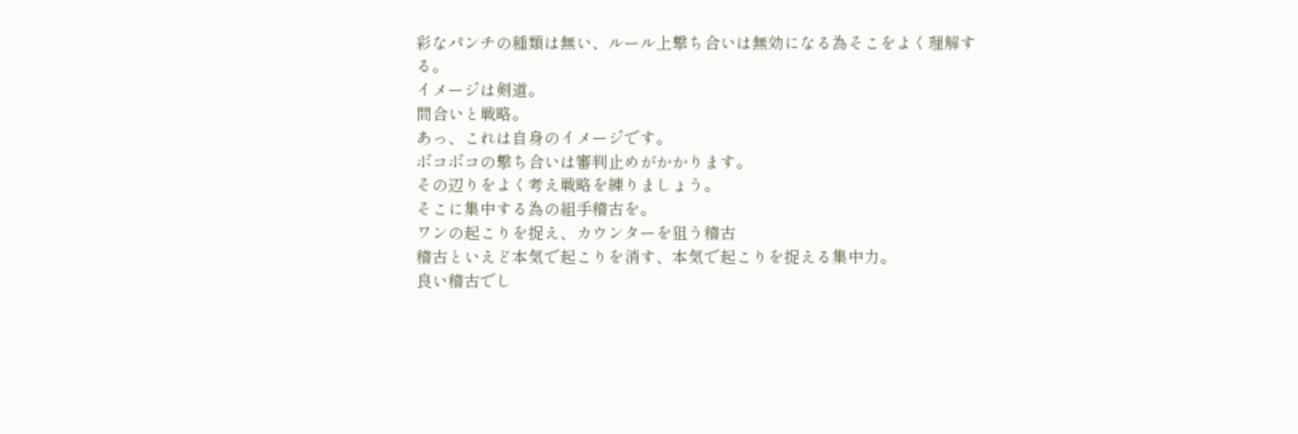彩なパンチの種類は無い、ルール上撃ち合いは無効になる為そこをよく理解する。
イメージは剣道。
間合いと戦略。
あっ、これは自身のイメージです。
ボコボコの撃ち合いは審判止めがかかります。
その辺りをよく考え戦略を練りましょう。
そこに集中する為の組手稽古を。
ワンの起こりを捉え、カウンターを狙う稽古
稽古といえど本気で起こりを消す、本気で起こりを捉える集中力。
良い稽古でし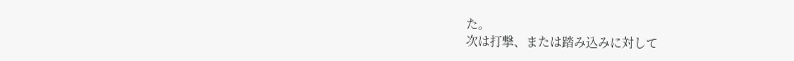た。
次は打撃、または踏み込みに対して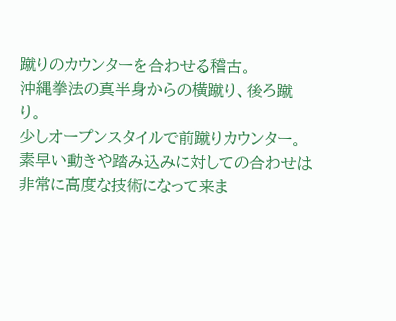蹴りのカウンターを合わせる稽古。
沖縄拳法の真半身からの横蹴り、後ろ蹴り。
少しオープンスタイルで前蹴りカウンター。
素早い動きや踏み込みに対しての合わせは非常に高度な技術になって来ま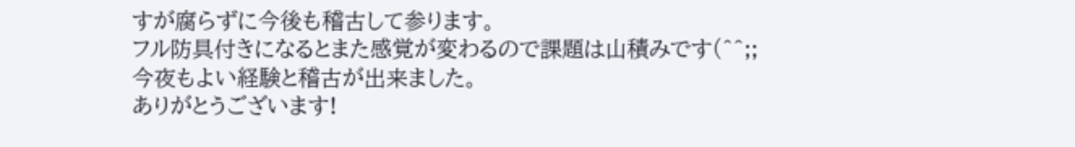すが腐らずに今後も稽古して参ります。
フル防具付きになるとまた感覚が変わるので課題は山積みです(^^;;
今夜もよい経験と稽古が出来ました。
ありがとうございます!